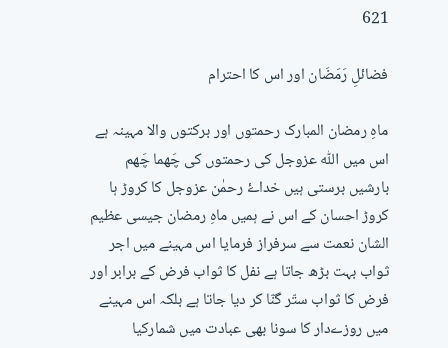621

فضائلِ رَمَضَان اور اس کا احترام

ماہِ رمضان المبارک رحمتوں اور برکتوں والا مہینہ ہے اس میں اللّٰہ عزوجل کی رحمتوں کی چَھما چَھم بارشیں برستی ہیں خداۓ رحمٰن عزوجل کا کروڑ ہا کروڑ احسان کے اس نے ہمیں ماہِ رمضان جیسی عظیم الشان نعمت سے سرفراز فرمایا اس مہینے میں اجر ثواب بہت بڑھ جاتا ہے نفل کا ثواب فرض کے برابر اور فرض کا ثواب ستّر گنّا کر دیا جاتا ہے بلکہ اس مہینے میں روزےدار کا سونا بھی عبادت میں شمارکیا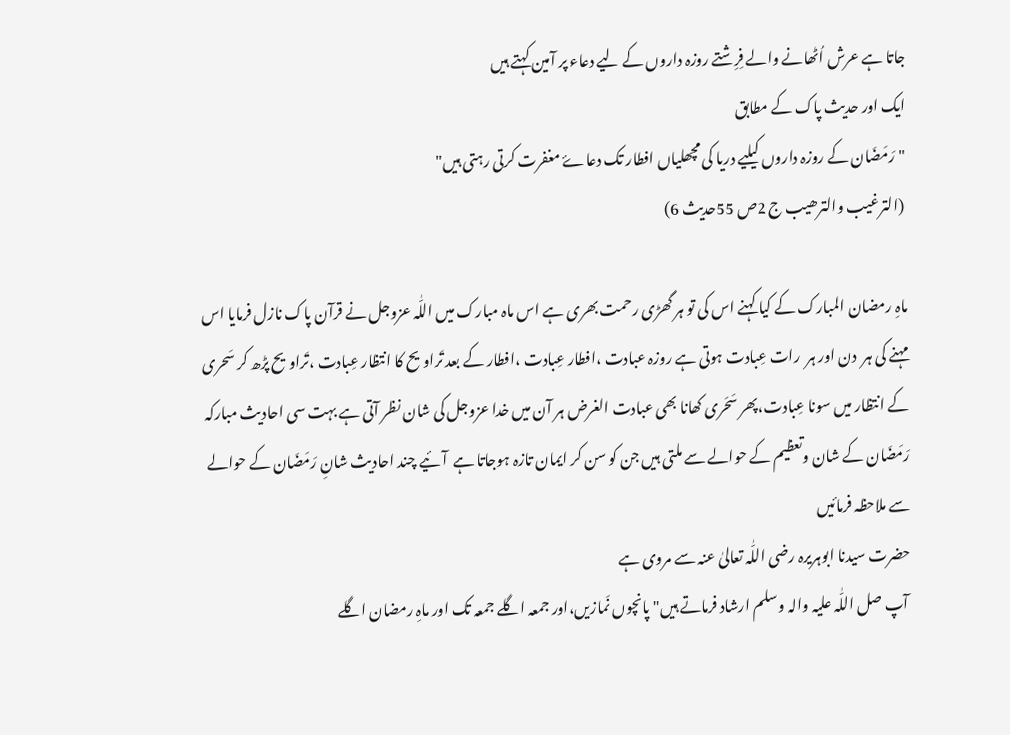جاتا ہے عرش اُٹھانے والے فِرِشتے روزہ داروں کے لیے دعاء پر آمین کہتے ہیں
ایک اور حدیث پاک کے مطابق
"رَمَضَان کے روزہ داروں کیلیے دریا کی مچھلیاں افطار تک دعاۓ مغفرت کرتی رہتی ہیں"
 (الترغیب والترھیب ج 2ص 55حدیث 6)

ماہِ رمضان المبارک کے کیا کہنے اس کی تو ہر گھڑی رحمت بھری ہے اس ماہ مبارک میں اللّٰہ عزوجل نے قرآن پاک نازل فرمایا اس مہنے کی ہر  دن اور ہر  رات عِبادت ہوتی ہے روزہ عبادت ،افطار عِبادت ،افطار کے بعد تَراویح کا انتظار عِبادت ،تَراویح پڑھ کر سَحری کے انتظار میں سونا عِبادت،پھر سَحَری کھانا بھی عبادت الغرض ہر آن میں خدا عزوجل کی شان نظر آتی ہے بہت سی احادیث مبارکہ رَمَضَان کے شان وتعظیم کے حوالے سے ملتی ہیں جن کو سن کر ایمان تازہ ہوجاتا ہے  آئیے چند احادیث شانِ رَمَضَان کے حوالے سے ملاحظہ فرمائیں
حضرت سیدنا ابوہریرہ رضی اللّٰہ تعالیٰ عنہ سے مروی ہے
 آپ صل اللّٰہ علیہ والہ وسلم ارشاد فرماتے ہیں" پانچوں نَمازیں،اور جمعہ اگلے جمعہ تک اور ماہِ رمضان اگلے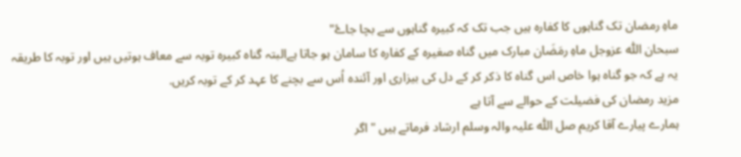ماہِ رمضان تک گناہوں کا کفارہ ہیں جب تک کہ کبیرہ گناہوں سے بچا جاۓ"
سبحان اللّٰہ عزوجل ماہِ رمَضَان مبارک میں گناہ صغیرہ کے کفارہ کا سامان ہو جاتا ہےالبتہ گناہ کبیرہ توبہ سے معاف ہوتیں ہیں اور توبہ کا طریقہ یہ ہے کہ جو گناہ ہوا خاص اس گناہ کا ذکر کر کے دل کی بیزاری اور آئندہ اُس سے بچنے کا عہد کر کے توبہ کریں.
مزید رمضان کی فضیلت کے حوالے سے آتا ہے
ہمارے پیارے آقا کریم صل اللّٰہ علیہ والہ وسلم ارشاد فرماتے ہیں "اگر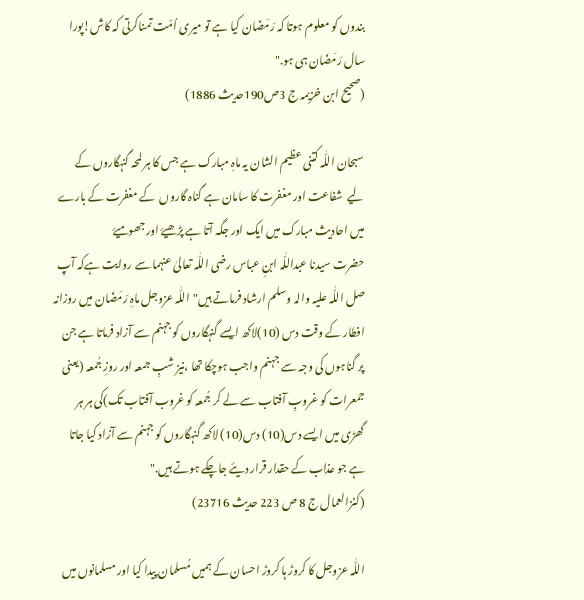بندوں کو معلوم ہوتا کہ رَمَضَان کیا ہے تو میری اُمّت تمناکرتی کہ کاش!پورا سال رَمَضَان ہی ہو."
(صحیح ابن خزیمہ ج 3ص190حدیث 1886)

سبحان اللّٰہ کتنی عظیم الشان یہ ماہِ مبارک ہے جس کا ہر لمحہ گنہگاروں کے لیے  شفاعت اور مغفرت کا سامان ہے گناہ گاروں  کے مغفرت کے بارے میں احادیث مبارک میں ایک اور جگہ آتا ہے پڑھیۓ اور جھومیۓ
حضرت سیدنا عبداللّٰہ ابنِ عباس رضی اللّٰہ تعالیٰ عنہما سے روایت ہےکہ آپ صل اللّٰہ علیہ والہ وسلم ارشاد فرماتے ہیں"اللّٰہ عزوجل ماہِ رَمَضَان میں روزانہ افطار کے وقت دس (10)لاکھ ایسے گنہگاروں کو جہنم سے آزاد فرماتا ہے جن پر گناہوں کی وجہ سے جہنم واجب ہوچکا تھا ،نیز شبِ جمعہ اور روزِ جُمعہ (یعنی جمعرات کو غروبِ آفتاب سے لے کر جُمعہ کو غروب آفتاب تک)کی ہر ہر گھڑی میں ایسے دس(10) دس(10) لاکھ گنہگاروں کو جہنم سے آزاد کیا جاتا ہے جو عذاب کے حقدار قرار دیئے جاچکے ہوتے ہیں."
(کنزالعمال ج 8 ص 223 حدیث 23716)

اللّٰہ عزوجل کا کروڑ ہا کروڑ احسان کے ہمیں مُسلمان پیدا کیا اور مسلمانوں میں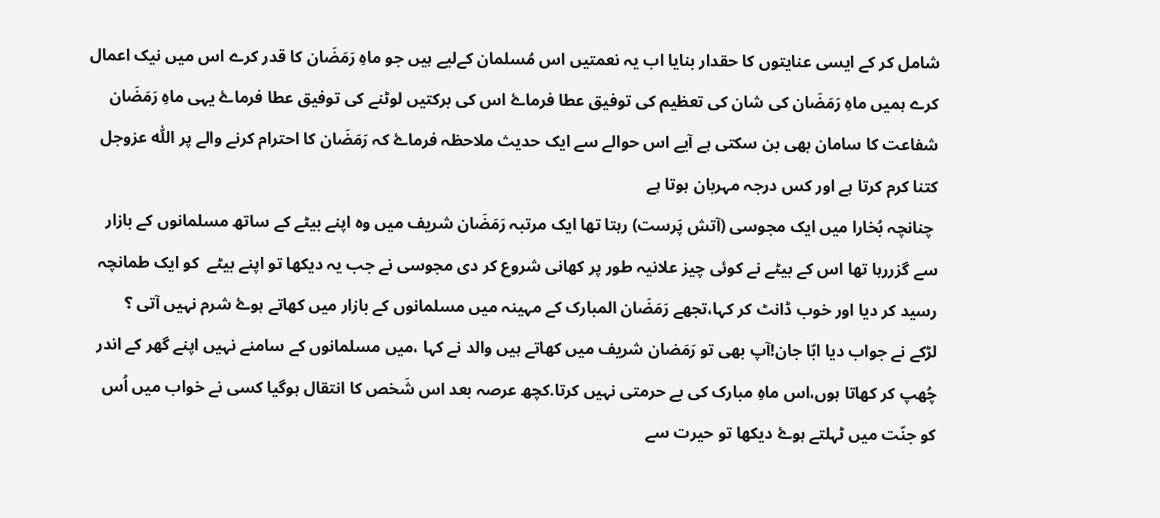شامل کر کے ایسی عنایتوں کا حقدار بنایا اب یہ نعمتیں اس مُسلمان کےلیے ہیں جو ماہِ رَمَضَان کا قدر کرے اس میں نیک اعمال کرے ہمیں ماہِ رَمَضَان کی شان کی تعظیم کی توفیق عطا فرماۓ اس کی برکتیں لوٹنے کی توفیق عطا فرماۓ یہی ماہِ رَمَضَان شفاعت کا سامان بھی بن سکتی ہے آیے اس حوالے سے ایک حدیث ملاحظہ فرماۓ کہ رَمَضَان کا احترام کرنے والے پر اللّٰہ عزوجل کتنا کرم کرتا ہے اور کس درجہ مہربان ہوتا ہے
 چنانچہ بُخارا میں ایک مجوسی (آتش پَرست) رہتا تھا ایک مرتبہ رَمَضَان شریف میں وہ اپنے بیٹے کے ساتھ مسلمانوں کے بازار سے گزررہا تھا اس کے بیٹے نے کوئی چیز علانیہ طور پر کھانی شروع کر دی مجوسی نے جب یہ دیکھا تو اپنے بیٹے  کو ایک طمانچہ رسید کر دیا اور خوب ڈانٹ کر کہا،تجھے رَمَضَان المبارک کے مہینہ میں مسلمانوں کے بازار میں کھاتے ہوۓ شرم نہیں آتی ؟
لڑکے نے جواب دیا ابّا جان!آپ بھی تو رَمَضان شریف میں کھاتے ہیں والد نے کہا ،میں مسلمانوں کے سامنے نہیں اپنے گھر کے اندر چُھپ کر کھاتا ہوں،اس ماہِ مبارک کی بے حرمتی نہیں کرتا.کچھ عرصہ بعد اس شَخص کا انتقال ہوگیا کسی نے خواب میں اُس کو جنّت میں ٹہلتے ہوۓ دیکھا تو حیرت سے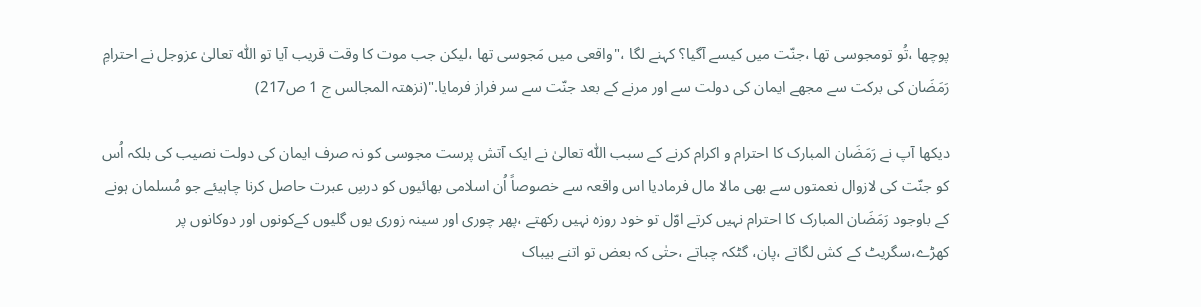پوچھا ،تُو تومجوسی تھا ،جنّت میں کیسے آگیا؟ کہنے لگا ،"واقعی میں مَجوسی تھا ،لیکن جب موت کا وقت قریب آیا تو اللّٰہ تعالیٰ عزوجل نے احترامِ رَمَضَان کی برکت سے مجھے ایمان کی دولت سے اور مرنے کے بعد جنّت سے سر فراز فرمایا."(نزھتہ المجالس ج 1 ص217)

دیکھا آپ نے رَمَضَان المبارک کا احترام و اکرام کرنے کے سبب اللّٰہ تعالیٰ نے ایک آتش پرست مجوسی کو نہ صرف ایمان کی دولت نصیب کی بلکہ اُس کو جنّت کی لازوال نعمتوں سے بھی مالا مال فرمادیا اس واقعہ سے خصوصاً اُن اسلامی بھائیوں کو درسِ عبرت حاصل کرنا چاہیئے جو مُسلمان ہونے کے باوجود رَمَضَان المبارک کا احترام نہیں کرتے اوّل تو خود روزہ نہیں رکھتے ،پھر چوری اور سینہ زوری یوں گلیوں کےکونوں اور دوکانوں پر کھڑے،سگریٹ کے کش لگاتے ،پان، گٹکہ چباتے ،حتٰی کہ بعض تو اتنے بیباک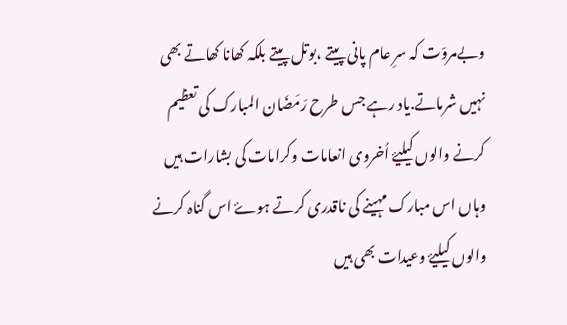وبےمروّت کہ سرِ عام پانی پیتے ،بوتل پیتے بلکہ کھانا کھاتے بھی نہیں شرماتے.یاد رہے جس طرح رَمَضَان المبارک کی تعظیم کرنے والوں کیلیۓ اُخروی انعامات وکرامات کی بشارات ہیں وہاں اس مبارک مہینے کی ناقدری کرتے ہوۓ اس گناہ کرنے والوں کیلیۓ وعیدات بھی ہیں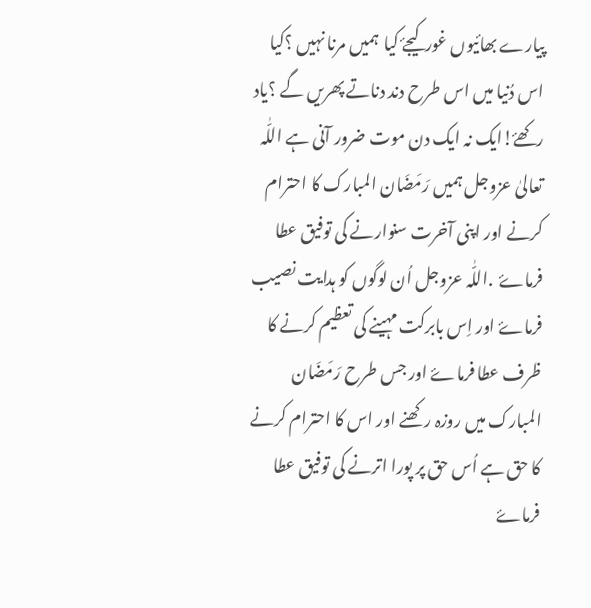پیارے بھائیوں غور کیجۓ کیا  ہمیں مرنا نہیں ؟کیا اس دُنیا میں اس طرح دند دناتے پھریں گے ؟یاد رکھۓ!ایک نہ ایک دن موت ضرور آنی ہے اللّٰہ تعالیٰ عزوجل ہمیں رَمَضَان المبارک کا احترام کرنے اور اپنی آخرت سنوارنے کی توفیق عطا فرماۓ  .اللّٰہ عزوجل اُن لوگوں کو ہدایت نصیب فرماۓ اور اِس بابرکت مہینے کی تعظیم کرنے کا ظرف عطا فرماۓ اور جس طرح رَمَضَان المبارک میں روزہ رکھنے اور اس کا احترام کرنے کا حق ہے اُس حق پر پورا اترنے کی توفیق عطا فرماۓ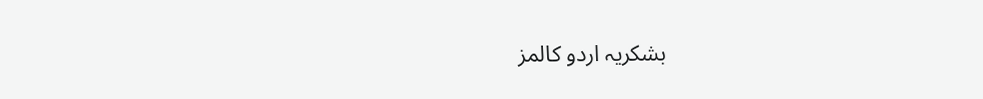بشکریہ اردو کالمز